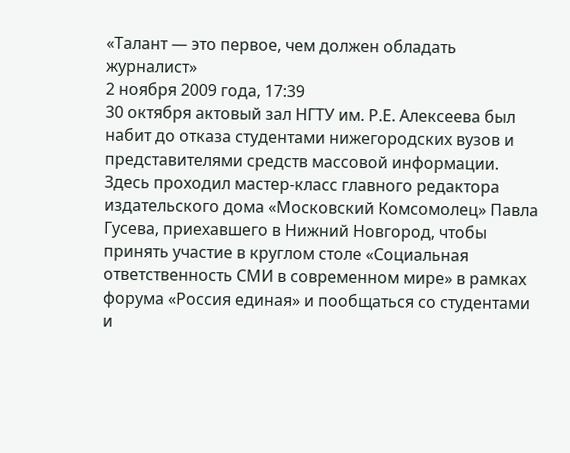«Талант — это первое, чем должен обладать журналист»
2 ноября 2009 года, 17:39
30 октября актовый зал НГТУ им. Р.Е. Алексеева был набит до отказа студентами нижегородских вузов и представителями средств массовой информации. Здесь проходил мастер-класс главного редактора издательского дома «Московский Комсомолец» Павла Гусева, приехавшего в Нижний Новгород, чтобы принять участие в круглом столе «Социальная ответственность СМИ в современном мире» в рамках форума «Россия единая» и пообщаться со студентами и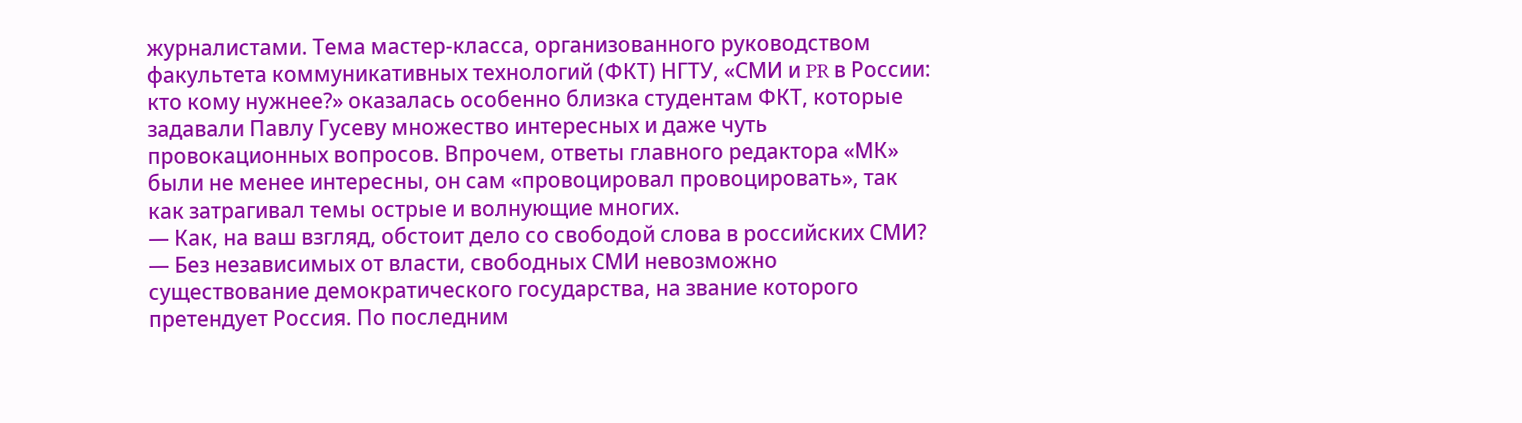журналистами. Тема мастер-класса, организованного руководством факультета коммуникативных технологий (ФКТ) НГТУ, «СМИ и PR в России: кто кому нужнее?» оказалась особенно близка студентам ФКТ, которые задавали Павлу Гусеву множество интересных и даже чуть провокационных вопросов. Впрочем, ответы главного редактора «МК» были не менее интересны, он сам «провоцировал провоцировать», так как затрагивал темы острые и волнующие многих.
— Как, на ваш взгляд, обстоит дело со свободой слова в российских СМИ?
— Без независимых от власти, свободных СМИ невозможно существование демократического государства, на звание которого претендует Россия. По последним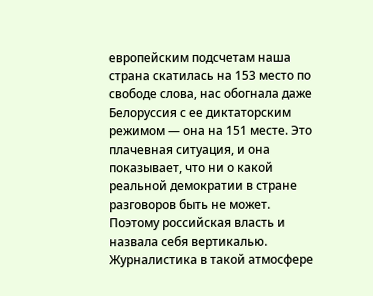европейским подсчетам наша страна скатилась на 153 место по свободе слова, нас обогнала даже Белоруссия с ее диктаторским режимом — она на 151 месте. Это плачевная ситуация, и она показывает, что ни о какой реальной демократии в стране разговоров быть не может. Поэтому российская власть и назвала себя вертикалью. Журналистика в такой атмосфере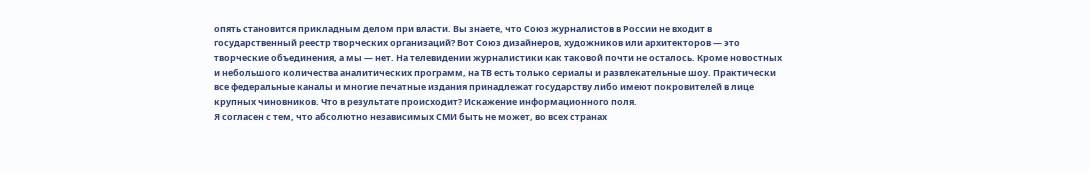опять становится прикладным делом при власти. Вы знаете, что Союз журналистов в России не входит в государственный реестр творческих организаций? Вот Союз дизайнеров, художников или архитекторов — это творческие объединения, а мы — нет. На телевидении журналистики как таковой почти не осталось. Кроме новостных и небольшого количества аналитических программ, на ТВ есть только сериалы и развлекательные шоу. Практически все федеральные каналы и многие печатные издания принадлежат государству либо имеют покровителей в лице крупных чиновников. Что в результате происходит? Искажение информационного поля.
Я согласен с тем, что абсолютно независимых СМИ быть не может, во всех странах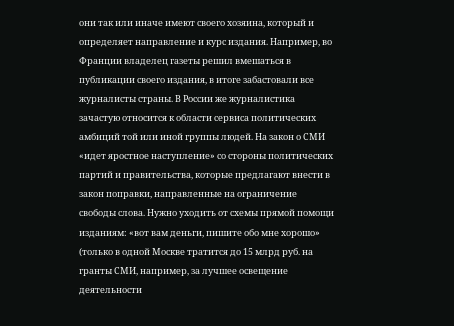они так или иначе имеют своего хозяина, который и определяет направление и курс издания. Например, во Франции владелец газеты решил вмешаться в публикации своего издания, в итоге забастовали все журналисты страны. В России же журналистика зачастую относится к области сервиса политических амбиций той или иной группы людей. На закон о СМИ «идет яростное наступление» со стороны политических партий и правительства, которые предлагают внести в закон поправки, направленные на ограничение свободы слова. Нужно уходить от схемы прямой помощи изданиям: «вот вам деньги, пишите обо мне хорошо» (только в одной Москве тратится до 15 млрд руб. на гранты СМИ, например, за лучшее освещение деятельности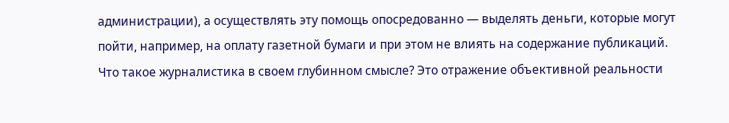администрации), а осуществлять эту помощь опосредованно — выделять деньги, которые могут пойти, например, на оплату газетной бумаги и при этом не влиять на содержание публикаций.
Что такое журналистика в своем глубинном смысле? Это отражение объективной реальности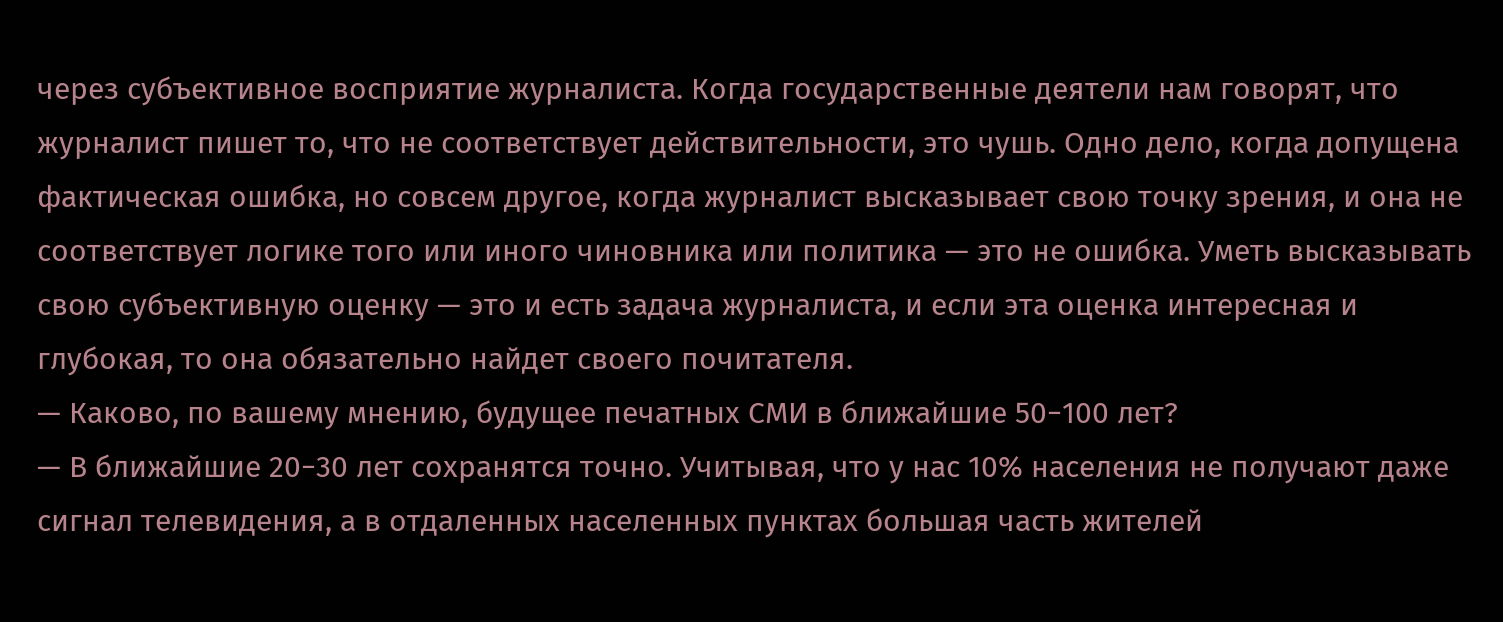через субъективное восприятие журналиста. Когда государственные деятели нам говорят, что журналист пишет то, что не соответствует действительности, это чушь. Одно дело, когда допущена фактическая ошибка, но совсем другое, когда журналист высказывает свою точку зрения, и она не соответствует логике того или иного чиновника или политика — это не ошибка. Уметь высказывать свою субъективную оценку — это и есть задача журналиста, и если эта оценка интересная и глубокая, то она обязательно найдет своего почитателя.
— Каково, по вашему мнению, будущее печатных СМИ в ближайшие 50−100 лет?
— В ближайшие 20−30 лет сохранятся точно. Учитывая, что у нас 10% населения не получают даже сигнал телевидения, а в отдаленных населенных пунктах большая часть жителей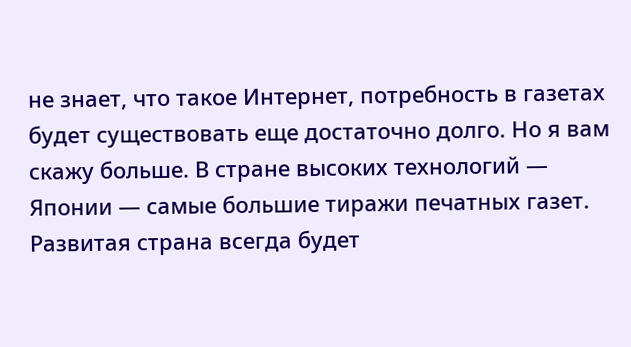не знает, что такое Интернет, потребность в газетах будет существовать еще достаточно долго. Но я вам скажу больше. В стране высоких технологий — Японии — самые большие тиражи печатных газет. Развитая страна всегда будет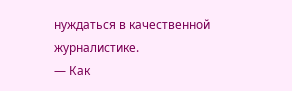нуждаться в качественной журналистике.
— Как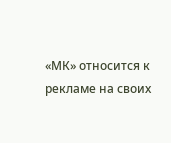«МК» относится к рекламе на своих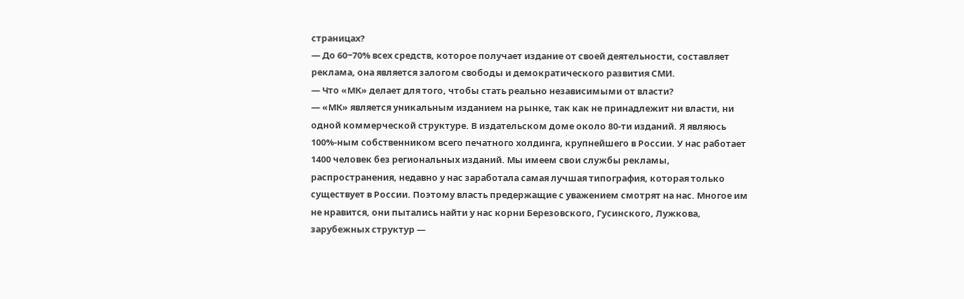страницах?
— До 60−70% всех средств, которое получает издание от своей деятельности, составляет реклама, она является залогом свободы и демократического развития СМИ.
— Что «МК» делает для того, чтобы стать реально независимыми от власти?
— «МК» является уникальным изданием на рынке, так как не принадлежит ни власти, ни одной коммерческой структуре. В издательском доме около 80-ти изданий. Я являюсь 100%-ным собственником всего печатного холдинга, крупнейшего в России. У нас работает 1400 человек без региональных изданий. Мы имеем свои службы рекламы, распространения, недавно у нас заработала самая лучшая типография, которая только существует в России. Поэтому власть предержащие с уважением смотрят на нас. Многое им не нравится, они пытались найти у нас корни Березовского, Гусинского, Лужкова, зарубежных структур —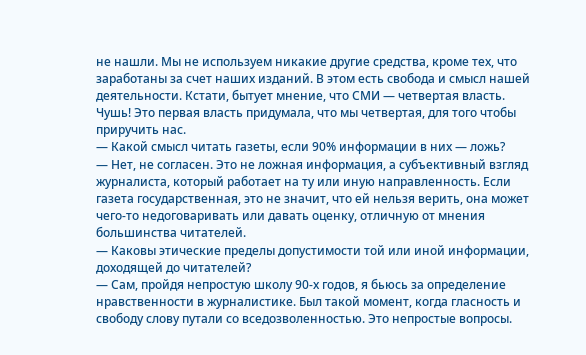не нашли. Мы не используем никакие другие средства, кроме тех, что заработаны за счет наших изданий. В этом есть свобода и смысл нашей деятельности. Кстати, бытует мнение, что СМИ — четвертая власть. Чушь! Это первая власть придумала, что мы четвертая, для того чтобы приручить нас.
— Какой смысл читать газеты, если 90% информации в них — ложь?
— Нет, не согласен. Это не ложная информация, а субъективный взгляд журналиста, который работает на ту или иную направленность. Если газета государственная, это не значит, что ей нельзя верить, она может чего-то недоговаривать или давать оценку, отличную от мнения большинства читателей.
— Каковы этические пределы допустимости той или иной информации, доходящей до читателей?
— Сам, пройдя непростую школу 90-х годов, я бьюсь за определение нравственности в журналистике. Был такой момент, когда гласность и свободу слову путали со вседозволенностью. Это непростые вопросы.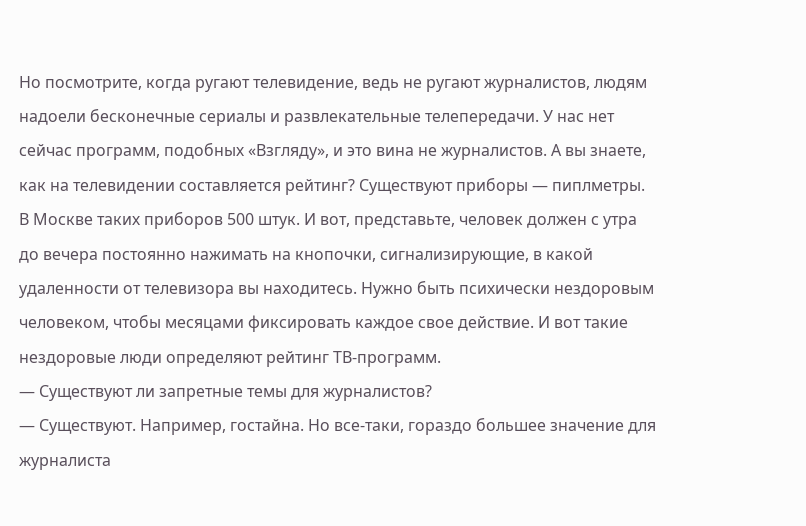Но посмотрите, когда ругают телевидение, ведь не ругают журналистов, людям надоели бесконечные сериалы и развлекательные телепередачи. У нас нет сейчас программ, подобных «Взгляду», и это вина не журналистов. А вы знаете, как на телевидении составляется рейтинг? Существуют приборы — пиплметры. В Москве таких приборов 500 штук. И вот, представьте, человек должен с утра до вечера постоянно нажимать на кнопочки, сигнализирующие, в какой удаленности от телевизора вы находитесь. Нужно быть психически нездоровым человеком, чтобы месяцами фиксировать каждое свое действие. И вот такие нездоровые люди определяют рейтинг ТВ-программ.
— Существуют ли запретные темы для журналистов?
— Существуют. Например, гостайна. Но все-таки, гораздо большее значение для журналиста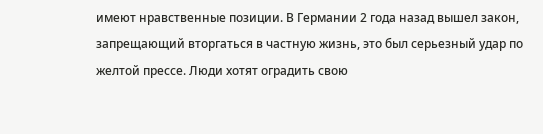имеют нравственные позиции. В Германии 2 года назад вышел закон, запрещающий вторгаться в частную жизнь, это был серьезный удар по желтой прессе. Люди хотят оградить свою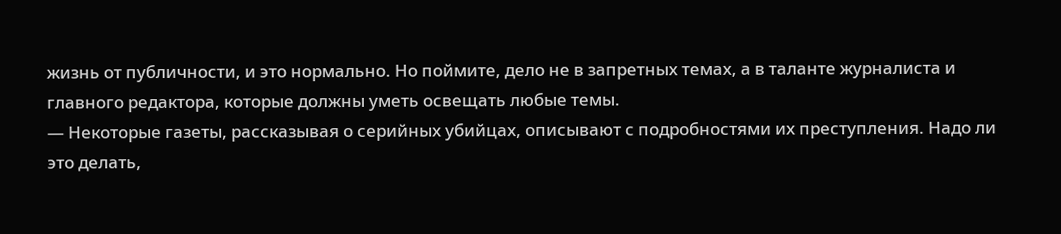жизнь от публичности, и это нормально. Но поймите, дело не в запретных темах, а в таланте журналиста и главного редактора, которые должны уметь освещать любые темы.
— Некоторые газеты, рассказывая о серийных убийцах, описывают с подробностями их преступления. Надо ли это делать,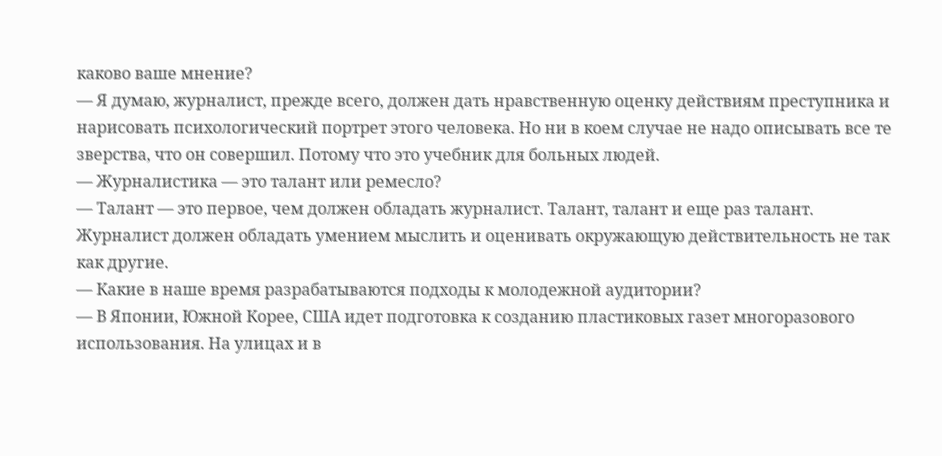каково ваше мнение?
— Я думаю, журналист, прежде всего, должен дать нравственную оценку действиям преступника и нарисовать психологический портрет этого человека. Но ни в коем случае не надо описывать все те зверства, что он совершил. Потому что это учебник для больных людей.
— Журналистика — это талант или ремесло?
— Талант — это первое, чем должен обладать журналист. Талант, талант и еще раз талант. Журналист должен обладать умением мыслить и оценивать окружающую действительность не так как другие.
— Какие в наше время разрабатываются подходы к молодежной аудитории?
— В Японии, Южной Корее, США идет подготовка к созданию пластиковых газет многоразового использования. На улицах и в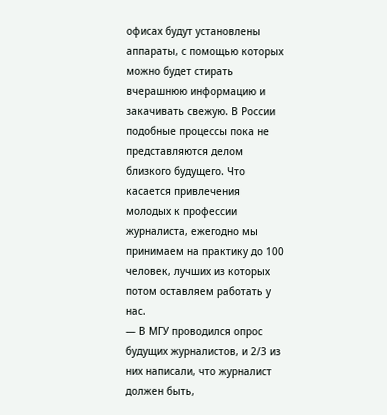офисах будут установлены аппараты, с помощью которых можно будет стирать вчерашнюю информацию и закачивать свежую. В России подобные процессы пока не представляются делом близкого будущего. Что касается привлечения молодых к профессии журналиста, ежегодно мы принимаем на практику до 100 человек, лучших из которых потом оставляем работать у нас.
— В МГУ проводился опрос будущих журналистов, и 2/3 из них написали, что журналист должен быть,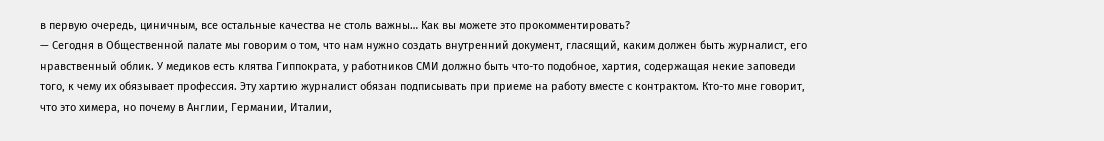в первую очередь, циничным, все остальные качества не столь важны… Как вы можете это прокомментировать?
— Сегодня в Общественной палате мы говорим о том, что нам нужно создать внутренний документ, гласящий, каким должен быть журналист, его нравственный облик. У медиков есть клятва Гиппократа, у работников СМИ должно быть что-то подобное, хартия, содержащая некие заповеди того, к чему их обязывает профессия. Эту хартию журналист обязан подписывать при приеме на работу вместе с контрактом. Кто-то мне говорит, что это химера, но почему в Англии, Германии, Италии,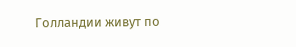Голландии живут по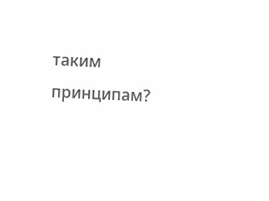таким принципам?